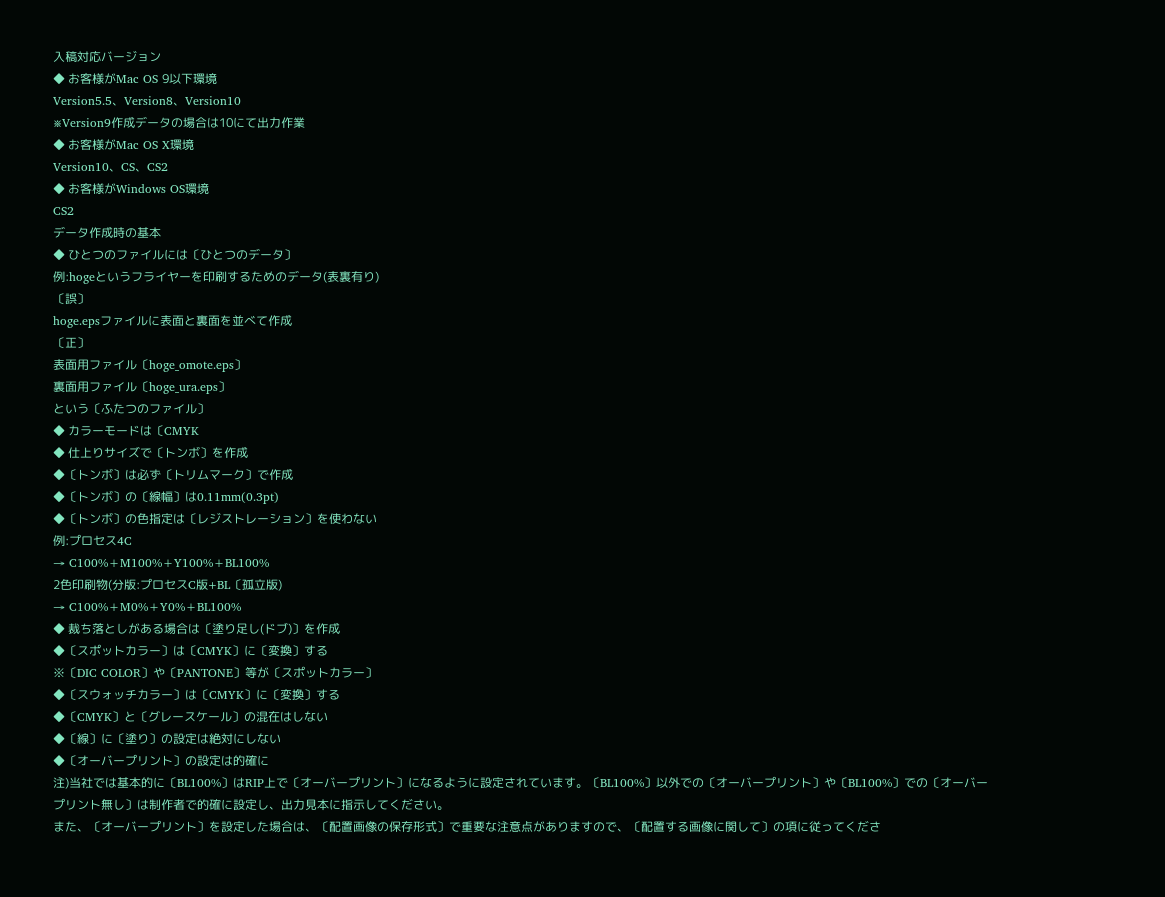入稿対応バージョン
◆ お客様がMac OS 9以下環境
Version5.5、Version8、Version10
※Version9作成データの場合は10にて出力作業
◆ お客様がMac OS X環境
Version10、CS、CS2
◆ お客様がWindows OS環境
CS2
データ作成時の基本
◆ ひとつのファイルには〔ひとつのデータ〕
例:hogeというフライヤーを印刷するためのデータ(表裏有り)
〔誤〕
hoge.epsファイルに表面と裏面を並べて作成
〔正〕
表面用ファイル〔hoge_omote.eps〕
裏面用ファイル〔hoge_ura.eps〕
という〔ふたつのファイル〕
◆ カラーモードは〔CMYK
◆ 仕上りサイズで〔トンボ〕を作成
◆〔トンボ〕は必ず〔トリムマーク〕で作成
◆〔トンボ〕の〔線幅〕は0.11mm(0.3pt)
◆〔トンボ〕の色指定は〔レジストレーション〕を使わない
例:プロセス4C
→ C100%+M100%+Y100%+BL100%
2色印刷物(分版:プロセスC版+BL〔孤立版)
→ C100%+M0%+Y0%+BL100%
◆ 裁ち落としがある場合は〔塗り足し(ドブ)〕を作成
◆〔スポットカラー〕は〔CMYK〕に〔変換〕する
※〔DIC COLOR〕や〔PANTONE〕等が〔スポットカラー〕
◆〔スウォッチカラー〕は〔CMYK〕に〔変換〕する
◆〔CMYK〕と〔グレースケール〕の混在はしない
◆〔線〕に〔塗り〕の設定は絶対にしない
◆〔オーバープリント〕の設定は的確に
注)当社では基本的に〔BL100%〕はRIP上で〔オーバープリント〕になるように設定されています。〔BL100%〕以外での〔オーバープリント〕や〔BL100%〕での〔オーバープリント無し〕は制作者で的確に設定し、出力見本に指示してください。
また、〔オーバープリント〕を設定した場合は、〔配置画像の保存形式〕で重要な注意点がありますので、〔配置する画像に関して〕の項に従ってくださ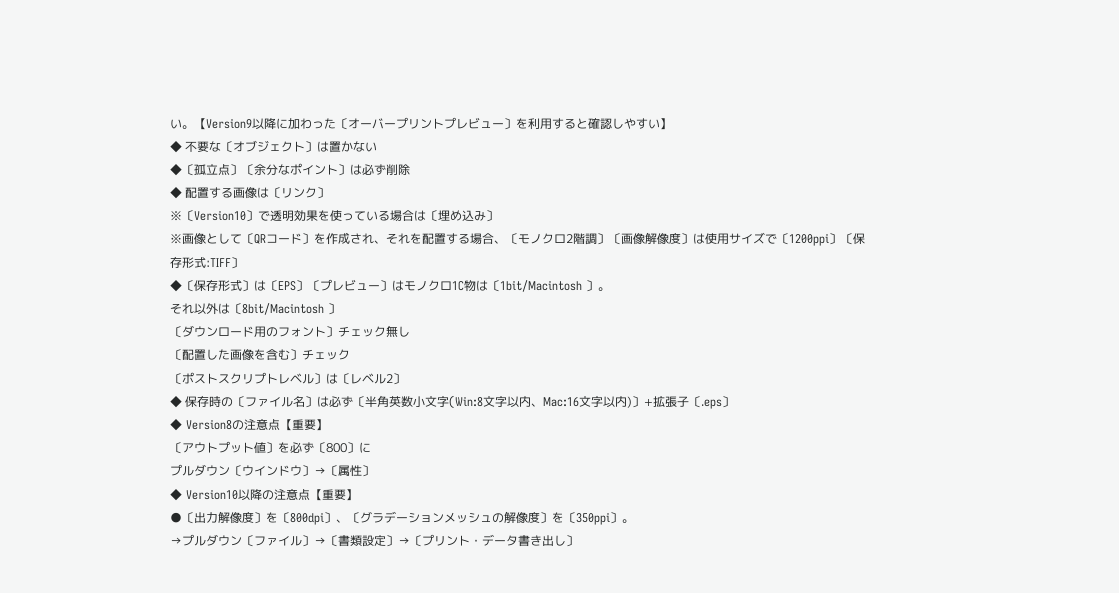い。【Version9以降に加わった〔オーバープリントプレビュー〕を利用すると確認しやすい】
◆ 不要な〔オブジェクト〕は置かない
◆〔孤立点〕〔余分なポイント〕は必ず削除
◆ 配置する画像は〔リンク〕
※〔Version10〕で透明効果を使っている場合は〔埋め込み〕
※画像として〔QRコード〕を作成され、それを配置する場合、〔モノクロ2階調〕〔画像解像度〕は使用サイズで〔1200ppi〕〔保存形式:TIFF〕
◆〔保存形式〕は〔EPS〕〔プレビュー〕はモノクロ1C物は〔1bit/Macintosh 〕。
それ以外は〔8bit/Macintosh 〕
〔ダウンロード用のフォント〕チェック無し
〔配置した画像を含む〕チェック
〔ポストスクリプトレベル〕は〔レベル2〕
◆ 保存時の〔ファイル名〕は必ず〔半角英数小文字(Win:8文字以内、Mac:16文字以内)〕+拡張子〔.eps〕
◆ Version8の注意点【重要】
〔アウトプット値〕を必ず〔800〕に
プルダウン〔ウインドウ〕→〔属性〕
◆ Version10以降の注意点【重要】
●〔出力解像度〕を〔800dpi〕、〔グラデーションメッシュの解像度〕を〔350ppi〕。
→プルダウン〔ファイル〕→〔書類設定〕→〔プリント・データ書き出し〕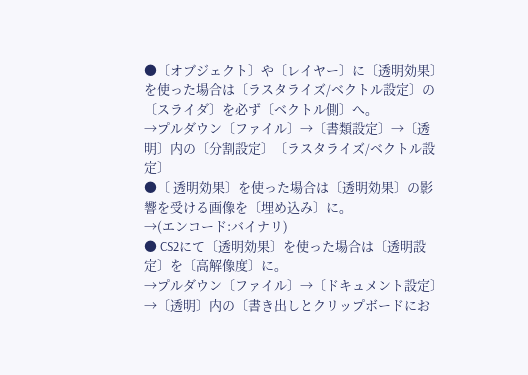●〔オブジェクト〕や〔レイヤー〕に〔透明効果〕を使った場合は〔ラスタライズ/ベクトル設定〕の〔スライダ〕を必ず〔ベクトル側〕へ。
→プルダウン〔ファイル〕→〔書類設定〕→〔透明〕内の〔分割設定〕〔ラスタライズ/ベクトル設定〕
●〔 透明効果〕を使った場合は〔透明効果〕の影響を受ける画像を〔埋め込み〕に。
→(エンコード:バイナリ)
● CS2にて〔透明効果〕を使った場合は〔透明設定〕を〔高解像度〕に。
→プルダウン〔ファイル〕→〔ドキュメント設定〕→〔透明〕内の〔書き出しとクリップボードにお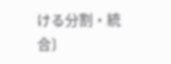ける分割・統合〕